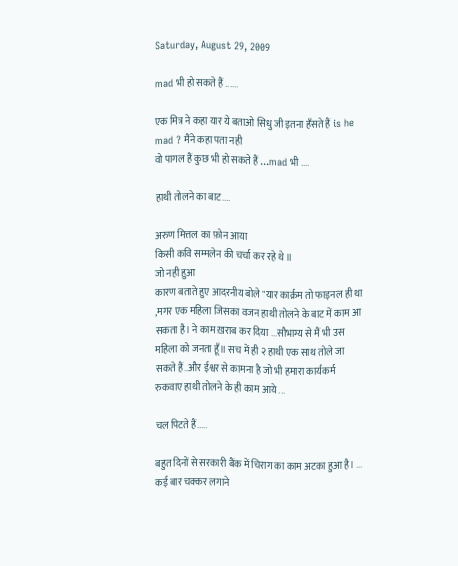Saturday, August 29, 2009

mad भी हो सकते हैं ......

एक मित्र ने कहा यार ये बताओ सिधु जी इतना हँसते हैं is he mad ? मैंने कहा पता नही
वो पागल हैं कुछ भी हो सकते हैं ...mad भी ....

हाथी तोलने का बाट....

अरुण मित्तल का फ़ोन आया
किसी कवि सम्मलेन की चर्चा कर रहे थे॥
जो नही हुआ
कारण बताते हुए आदरनीय बोले "यार कार्क्रम तो फाइनल ही था ,मगर एक महिला जिसका वजन हाथी तोलने के बाट में काम आ सकता है। ने काम ख़राब कर दिया ...सौभाग्य से मैं भी उस महिला को जनता हूँ॥ सच में ही २ हाथी एक साथ तोले जा सकते हैं..और ईश्वर से कामना है जो भी हमारा कार्यकर्म रुकवाए हाथी तोलने के ही काम आये ...

चल पिटते हैं.....

बहुत दिनों से सरकारी बैंक में चिराग का काम अटका हुआ है। ... कई बार चक्कर लगाने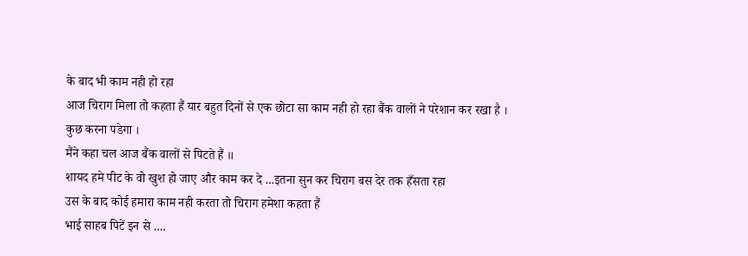के बाद भी काम नही हो रहा
आज चिराग मिला तो कहता हैं यार बहुत दिनों से एक छोटा सा काम नही हो रहा बैंक वालों ने परेशान कर रखा है ।
कुछ करना पडेगा ।
मैंने कहा चल आज बैंक वालों से पिटते हैं ॥
शायद हमे पीट के वो खुश हो जाए और काम कर दे ...इतना सुन कर चिराग बस देर तक हँसता रहा
उस के बाद कोई हमारा काम नही करता तो चिराग हमेशा कहता हैं
भाई साहब पिटें इन से ....